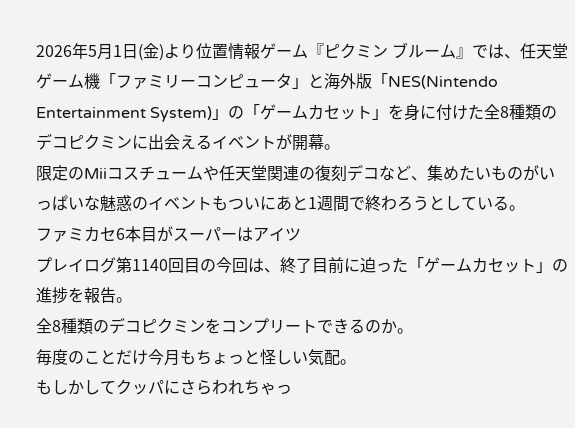2026年5月1日(金)より位置情報ゲーム『ピクミン ブルーム』では、任天堂ゲーム機「ファミリーコンピュータ」と海外版「NES(Nintendo Entertainment System)」の「ゲームカセット」を身に付けた全8種類のデコピクミンに出会えるイベントが開幕。
限定のMiiコスチュームや任天堂関連の復刻デコなど、集めたいものがいっぱいな魅惑のイベントもついにあと1週間で終わろうとしている。
ファミカセ6本目がスーパーはアイツ
プレイログ第1140回目の今回は、終了目前に迫った「ゲームカセット」の進捗を報告。
全8種類のデコピクミンをコンプリートできるのか。
毎度のことだけ今月もちょっと怪しい気配。
もしかしてクッパにさらわれちゃっ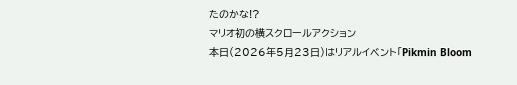たのかな!?
マリオ初の横スクロールアクション
本日(2026年5月23日)はリアルイベント「Pikmin Bloom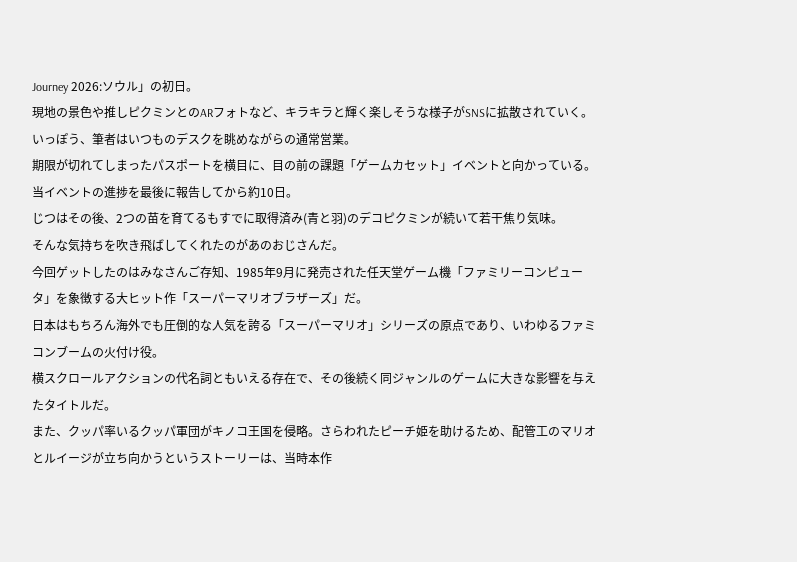Journey 2026:ソウル」の初日。
現地の景色や推しピクミンとのARフォトなど、キラキラと輝く楽しそうな様子がSNSに拡散されていく。
いっぽう、筆者はいつものデスクを眺めながらの通常営業。
期限が切れてしまったパスポートを横目に、目の前の課題「ゲームカセット」イベントと向かっている。
当イベントの進捗を最後に報告してから約10日。
じつはその後、2つの苗を育てるもすでに取得済み(青と羽)のデコピクミンが続いて若干焦り気味。
そんな気持ちを吹き飛ばしてくれたのがあのおじさんだ。
今回ゲットしたのはみなさんご存知、1985年9月に発売された任天堂ゲーム機「ファミリーコンピュータ」を象徴する大ヒット作「スーパーマリオブラザーズ」だ。
日本はもちろん海外でも圧倒的な人気を誇る「スーパーマリオ」シリーズの原点であり、いわゆるファミコンブームの火付け役。
横スクロールアクションの代名詞ともいえる存在で、その後続く同ジャンルのゲームに大きな影響を与えたタイトルだ。
また、クッパ率いるクッパ軍団がキノコ王国を侵略。さらわれたピーチ姫を助けるため、配管工のマリオとルイージが立ち向かうというストーリーは、当時本作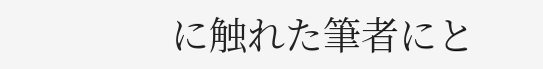に触れた筆者にと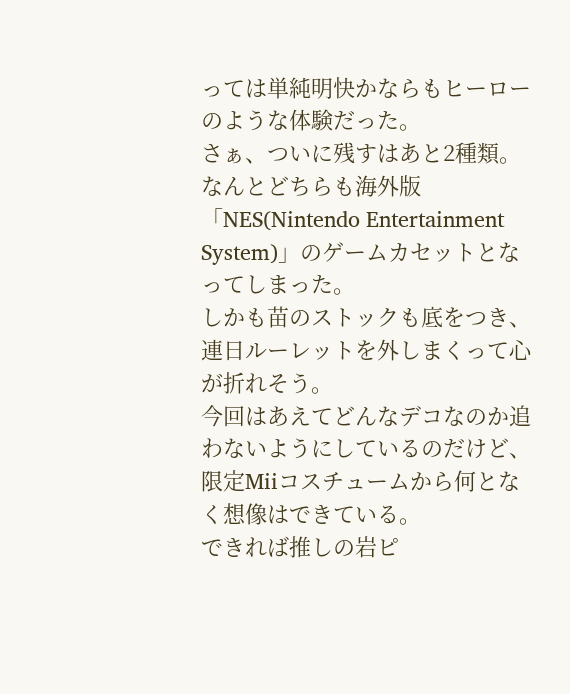っては単純明快かならもヒーローのような体験だった。
さぁ、ついに残すはあと2種類。
なんとどちらも海外版「NES(Nintendo Entertainment System)」のゲームカセットとなってしまった。
しかも苗のストックも底をつき、連日ルーレットを外しまくって心が折れそう。
今回はあえてどんなデコなのか追わないようにしているのだけど、限定Miiコスチュームから何となく想像はできている。
できれば推しの岩ピ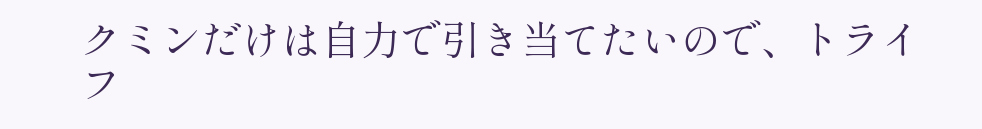クミンだけは自力で引き当てたいので、トライフ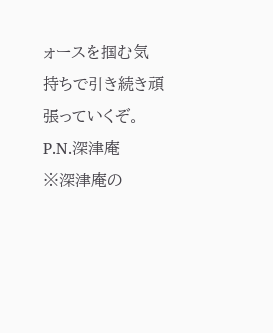ォースを掴む気持ちで引き続き頑張っていくぞ。
P.N.深津庵
※深津庵の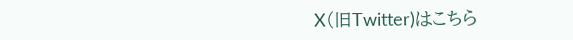X(旧Twitter)はこちら